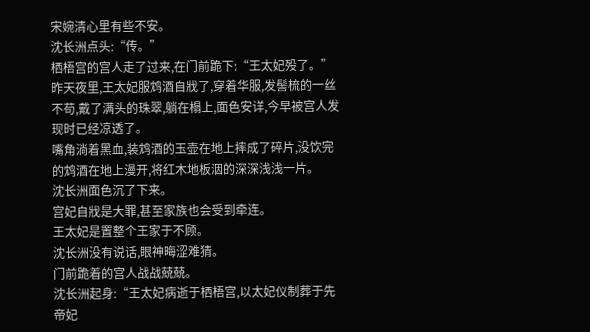宋婉清心里有些不安。
沈长洲点头:“传。”
栖梧宫的宫人走了过来,在门前跪下:“王太妃殁了。”
昨天夜里,王太妃服鸩酒自戕了,穿着华服,发髻梳的一丝不苟,戴了满头的珠翠,躺在榻上,面色安详,今早被宫人发现时已经凉透了。
嘴角淌着黑血,装鸩酒的玉壶在地上摔成了碎片,没饮完的鸩酒在地上漫开,将红木地板洇的深深浅浅一片。
沈长洲面色沉了下来。
宫妃自戕是大罪,甚至家族也会受到牵连。
王太妃是置整个王家于不顾。
沈长洲没有说话,眼神晦涩难猜。
门前跪着的宫人战战兢兢。
沈长洲起身:“王太妃病逝于栖梧宫,以太妃仪制葬于先帝妃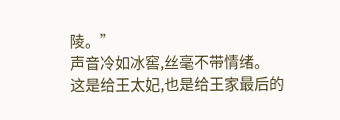陵。”
声音冷如冰窖,丝毫不带情绪。
这是给王太妃,也是给王家最后的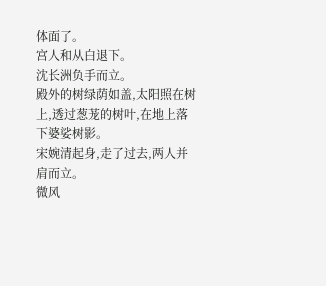体面了。
宫人和从白退下。
沈长洲负手而立。
殿外的树绿荫如盖,太阳照在树上,透过葱茏的树叶,在地上落下婆娑树影。
宋婉清起身,走了过去,两人并肩而立。
微风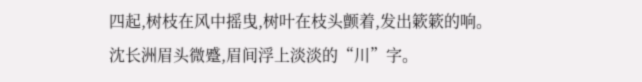四起,树枝在风中摇曳,树叶在枝头颤着,发出簌簌的响。
沈长洲眉头微蹙,眉间浮上淡淡的“川”字。